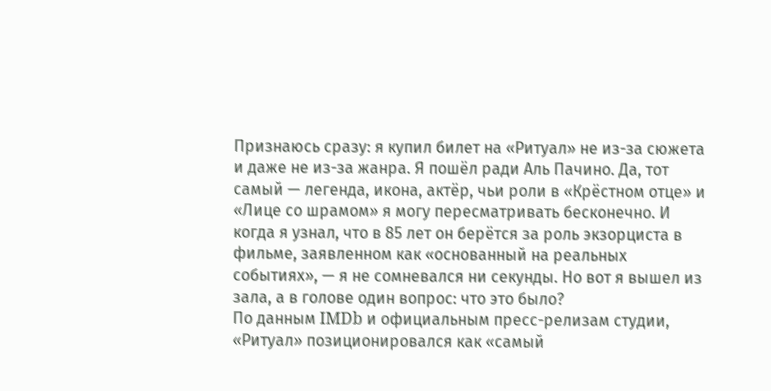Признаюсь сразу: я купил билет на «Ритуал» не из-за сюжета и даже не из-за жанра. Я пошёл ради Аль Пачино. Да, тот самый — легенда, икона, актёр, чьи роли в «Крёстном отце» и «Лице со шрамом» я могу пересматривать бесконечно. И когда я узнал, что в 85 лет он берётся за роль экзорциста в фильме, заявленном как «основанный на реальных событиях», — я не сомневался ни секунды. Но вот я вышел из зала, а в голове один вопрос: что это было?
По данным IMDb и официальным пресс-релизам студии, «Ритуал» позиционировался как «самый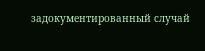задокументированный случай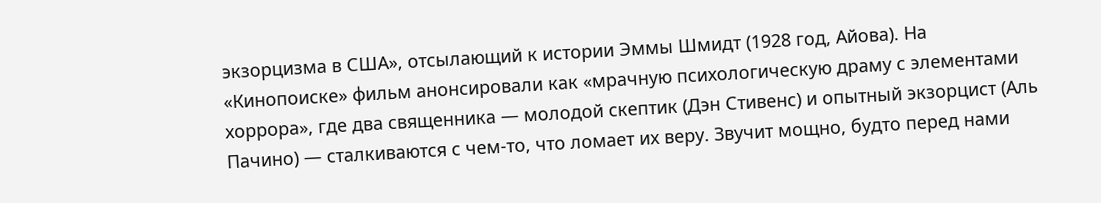экзорцизма в США», отсылающий к истории Эммы Шмидт (1928 год, Айова). На «Кинопоиске» фильм анонсировали как «мрачную психологическую драму с элементами хоррора», где два священника — молодой скептик (Дэн Стивенс) и опытный экзорцист (Аль Пачино) — сталкиваются с чем-то, что ломает их веру. Звучит мощно, будто перед нами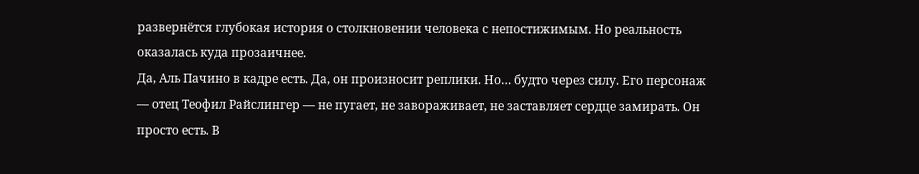развернётся глубокая история о столкновении человека с непостижимым. Но реальность оказалась куда прозаичнее.
Да, Аль Пачино в кадре есть. Да, он произносит реплики. Но… будто через силу. Его персонаж — отец Теофил Райслингер — не пугает, не завораживает, не заставляет сердце замирать. Он просто есть. В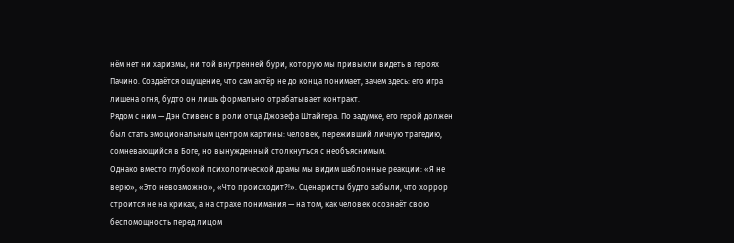нём нет ни харизмы, ни той внутренней бури, которую мы привыкли видеть в героях Пачино. Создаётся ощущение, что сам актёр не до конца понимает, зачем здесь: его игра лишена огня, будто он лишь формально отрабатывает контракт.
Рядом с ним — Дэн Стивенс в роли отца Джозефа Штайгера. По задумке, его герой должен был стать эмоциональным центром картины: человек, переживший личную трагедию, сомневающийся в Боге, но вынужденный столкнуться с необъяснимым.
Однако вместо глубокой психологической драмы мы видим шаблонные реакции: «Я не верю», «Это невозможно», «Что происходит?!». Сценаристы будто забыли, что хоррор строится не на криках, а на страхе понимания — на том, как человек осознаёт свою беспомощность перед лицом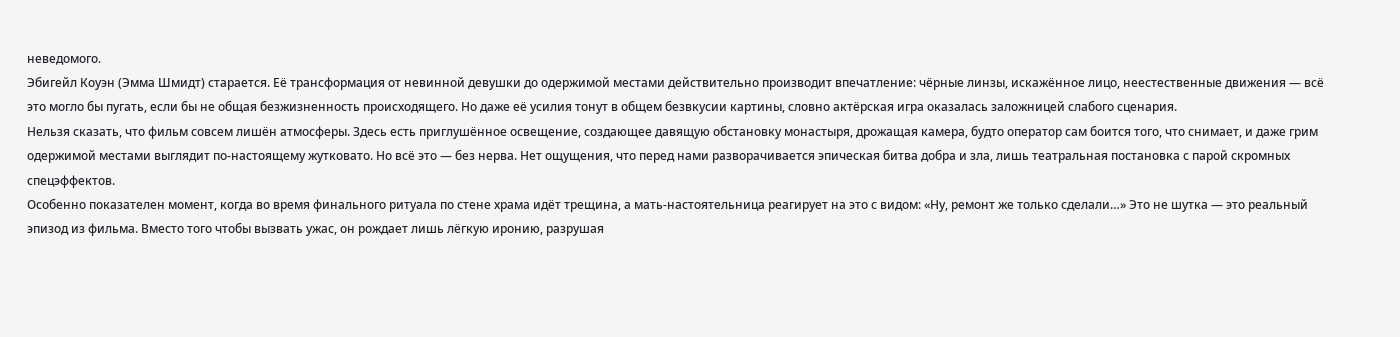неведомого.
Эбигейл Коуэн (Эмма Шмидт) старается. Её трансформация от невинной девушки до одержимой местами действительно производит впечатление: чёрные линзы, искажённое лицо, неестественные движения — всё это могло бы пугать, если бы не общая безжизненность происходящего. Но даже её усилия тонут в общем безвкусии картины, словно актёрская игра оказалась заложницей слабого сценария.
Нельзя сказать, что фильм совсем лишён атмосферы. Здесь есть приглушённое освещение, создающее давящую обстановку монастыря, дрожащая камера, будто оператор сам боится того, что снимает, и даже грим одержимой местами выглядит по-настоящему жутковато. Но всё это — без нерва. Нет ощущения, что перед нами разворачивается эпическая битва добра и зла, лишь театральная постановка с парой скромных спецэффектов.
Особенно показателен момент, когда во время финального ритуала по стене храма идёт трещина, а мать-настоятельница реагирует на это с видом: «Ну, ремонт же только сделали…» Это не шутка — это реальный эпизод из фильма. Вместо того чтобы вызвать ужас, он рождает лишь лёгкую иронию, разрушая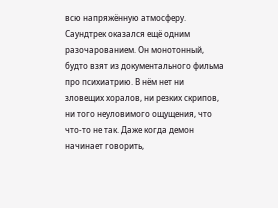всю напряжённую атмосферу.
Саундтрек оказался ещё одним разочарованием. Он монотонный, будто взят из документального фильма про психиатрию. В нём нет ни зловещих хоралов, ни резких скрипов, ни того неуловимого ощущения, что что-то не так. Даже когда демон начинает говорить,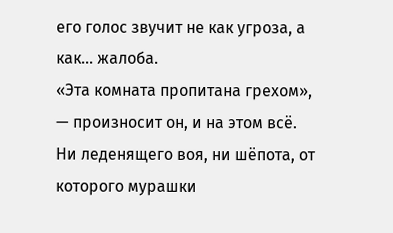его голос звучит не как угроза, а как… жалоба.
«Эта комната пропитана грехом», — произносит он, и на этом всё. Ни леденящего воя, ни шёпота, от которого мурашки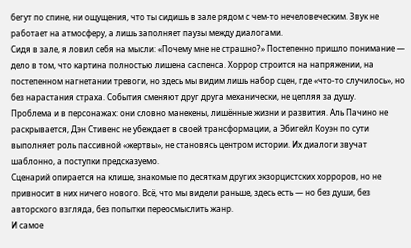бегут по спине, ни ощущения, что ты сидишь в зале рядом с чем-то нечеловеческим. Звук не работает на атмосферу, а лишь заполняет паузы между диалогами.
Сидя в зале, я ловил себя на мысли: «Почему мне не страшно?» Постепенно пришло понимание — дело в том, что картина полностью лишена саспенса. Хоррор строится на напряжении, на постепенном нагнетании тревоги, но здесь мы видим лишь набор сцен, где «что-то случилось», но без нарастания страха. События сменяют друг друга механически, не цепляя за душу.
Проблема и в персонажах: они словно манекены, лишённые жизни и развития. Аль Пачино не раскрывается, Дэн Стивенс не убеждает в своей трансформации, а Эбигейл Коуэн по сути выполняет роль пассивной «жертвы», не становясь центром истории. Их диалоги звучат шаблонно, а поступки предсказуемо.
Сценарий опирается на клише, знакомые по десяткам других экзорцистских хорроров, но не привносит в них ничего нового. Всё, что мы видели раньше, здесь есть — но без души, без авторского взгляда, без попытки переосмыслить жанр.
И самое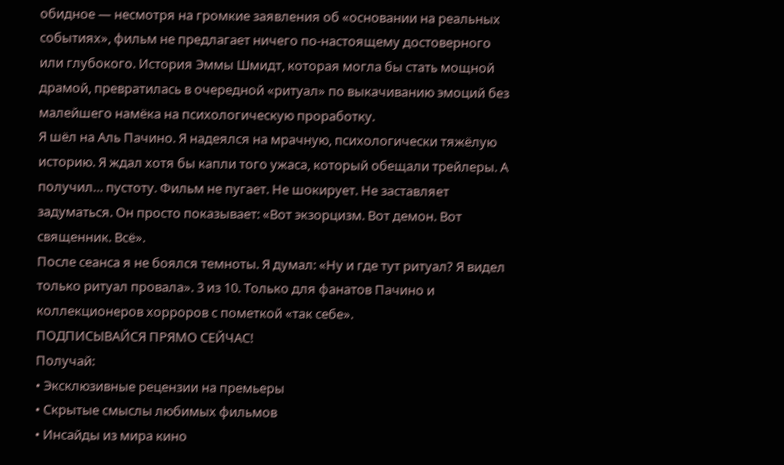обидное — несмотря на громкие заявления об «основании на реальных событиях», фильм не предлагает ничего по-настоящему достоверного или глубокого. История Эммы Шмидт, которая могла бы стать мощной драмой, превратилась в очередной «ритуал» по выкачиванию эмоций без малейшего намёка на психологическую проработку.
Я шёл на Аль Пачино. Я надеялся на мрачную, психологически тяжёлую историю. Я ждал хотя бы капли того ужаса, который обещали трейлеры. А получил… пустоту. Фильм не пугает. Не шокирует. Не заставляет задуматься. Он просто показывает: «Вот экзорцизм. Вот демон. Вот священник. Всё».
После сеанса я не боялся темноты. Я думал: «Ну и где тут ритуал? Я видел только ритуал провала». 3 из 10. Только для фанатов Пачино и коллекционеров хорроров с пометкой «так себе».
ПОДПИСЫВАЙСЯ ПРЯМО СЕЙЧАС!
Получай:
• Эксклюзивные рецензии на премьеры
• Скрытые смыслы любимых фильмов
• Инсайды из мира кино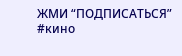ЖМИ “ПОДПИСАТЬСЯ”
#кино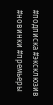#подписка #эксклюзив #новинки #премьеры